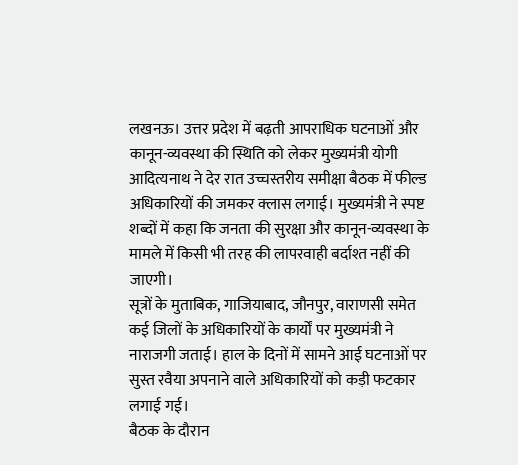लखनऊ। उत्तर प्रदेश में बढ़ती आपराधिक घटनाओं और कानून-व्यवस्था की स्थिति को लेकर मुख्यमंत्री योगी आदित्यनाथ ने देर रात उच्चस्तरीय समीक्षा बैठक में फील्ड अधिकारियों की जमकर क्लास लगाई। मुख्यमंत्री ने स्पष्ट शब्दों में कहा कि जनता की सुरक्षा और कानून-व्यवस्था के मामले में किसी भी तरह की लापरवाही बर्दाश्त नहीं की जाएगी।
सूत्रों के मुताबिक, गाजियाबाद, जौनपुर, वाराणसी समेत कई जिलों के अधिकारियों के कार्यों पर मुख्यमंत्री ने नाराजगी जताई। हाल के दिनों में सामने आई घटनाओं पर सुस्त रवैया अपनाने वाले अधिकारियों को कड़ी फटकार लगाई गई।
बैठक के दौरान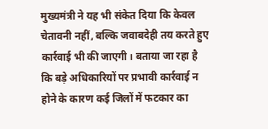मुख्यमंत्री ने यह भी संकेत दिया कि केवल चेतावनी नहीं, बल्कि जवाबदेही तय करते हुए कार्रवाई भी की जाएगी। बताया जा रहा है कि बड़े अधिकारियों पर प्रभावी कार्रवाई न होने के कारण कई जिलों में फटकार का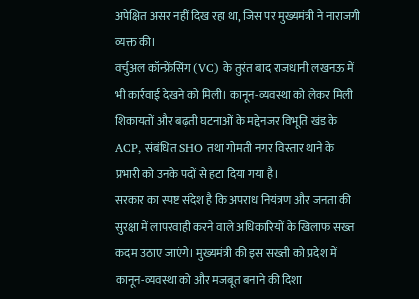अपेक्षित असर नहीं दिख रहा था, जिस पर मुख्यमंत्री ने नाराजगी व्यक्त की।
वर्चुअल कॉन्फ्रेंसिंग (VC) के तुरंत बाद राजधानी लखनऊ में भी कार्रवाई देखने को मिली। कानून-व्यवस्था को लेकर मिली शिकायतों और बढ़ती घटनाओं के मद्देनजर विभूति खंड के ACP, संबंधित SHO तथा गोमती नगर विस्तार थाने के प्रभारी को उनके पदों से हटा दिया गया है।
सरकार का स्पष्ट संदेश है कि अपराध नियंत्रण और जनता की सुरक्षा में लापरवाही करने वाले अधिकारियों के खिलाफ सख्त कदम उठाए जाएंगे। मुख्यमंत्री की इस सख्ती को प्रदेश में कानून-व्यवस्था को और मजबूत बनाने की दिशा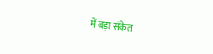में बड़ा संकेत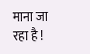माना जा रहा है !